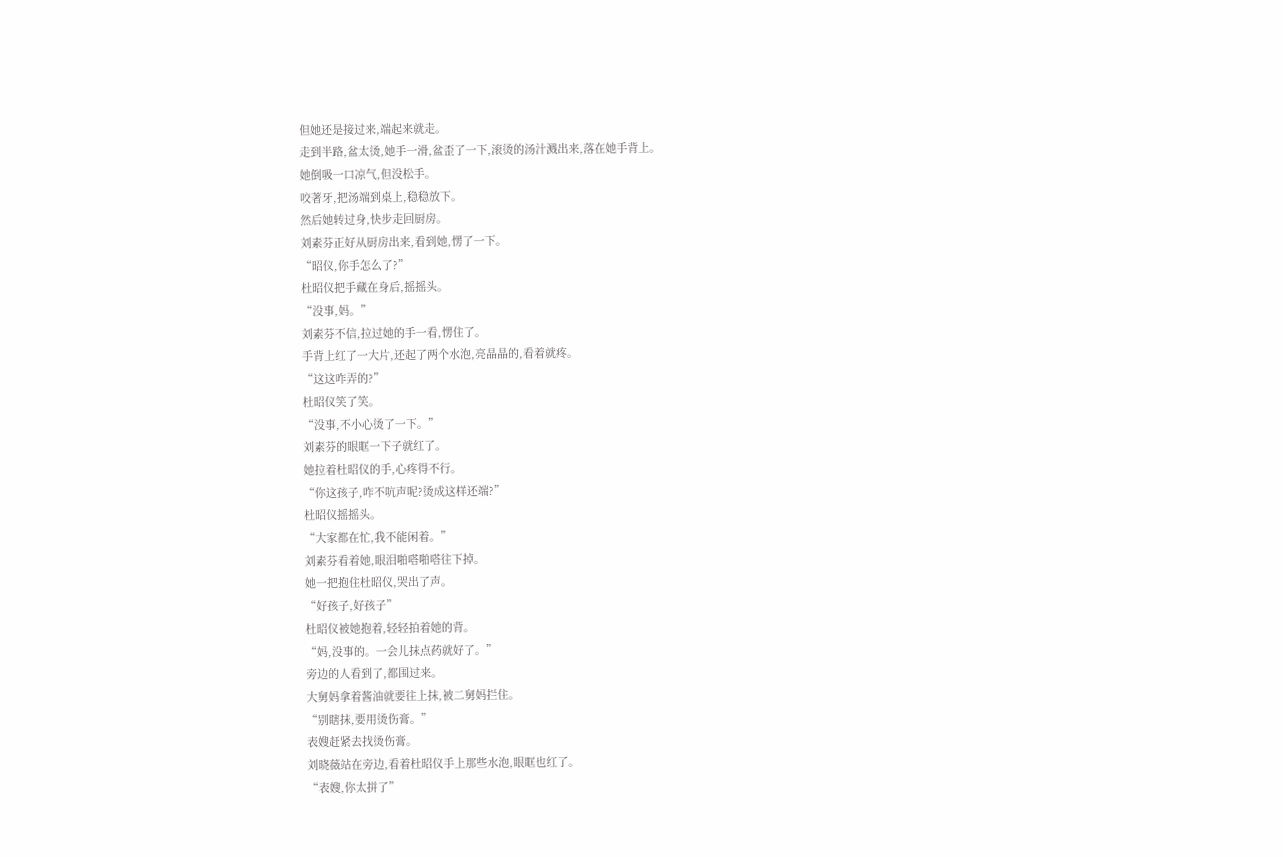但她还是接过来,端起来就走。
走到半路,盆太烫,她手一滑,盆歪了一下,滚烫的汤汁溅出来,落在她手背上。
她倒吸一口凉气,但没松手。
咬著牙,把汤端到桌上,稳稳放下。
然后她转过身,快步走回厨房。
刘素芬正好从厨房出来,看到她,愣了一下。
“昭仪,你手怎么了?”
杜昭仪把手藏在身后,摇摇头。
“没事,妈。”
刘素芬不信,拉过她的手一看,愣住了。
手背上红了一大片,还起了两个水泡,亮晶晶的,看着就疼。
“这这咋弄的?”
杜昭仪笑了笑。
“没事,不小心烫了一下。”
刘素芬的眼眶一下子就红了。
她拉着杜昭仪的手,心疼得不行。
“你这孩子,咋不吭声呢?烫成这样还端?”
杜昭仪摇摇头。
“大家都在忙,我不能闲着。”
刘素芬看着她,眼泪啪嗒啪嗒往下掉。
她一把抱住杜昭仪,哭出了声。
“好孩子,好孩子”
杜昭仪被她抱着,轻轻拍着她的背。
“妈,没事的。一会儿抹点药就好了。”
旁边的人看到了,都围过来。
大舅妈拿着酱油就要往上抹,被二舅妈拦住。
“别瞎抹,要用烫伤膏。”
表嫂赶紧去找烫伤膏。
刘晓薇站在旁边,看着杜昭仪手上那些水泡,眼眶也红了。
“表嫂,你太拼了”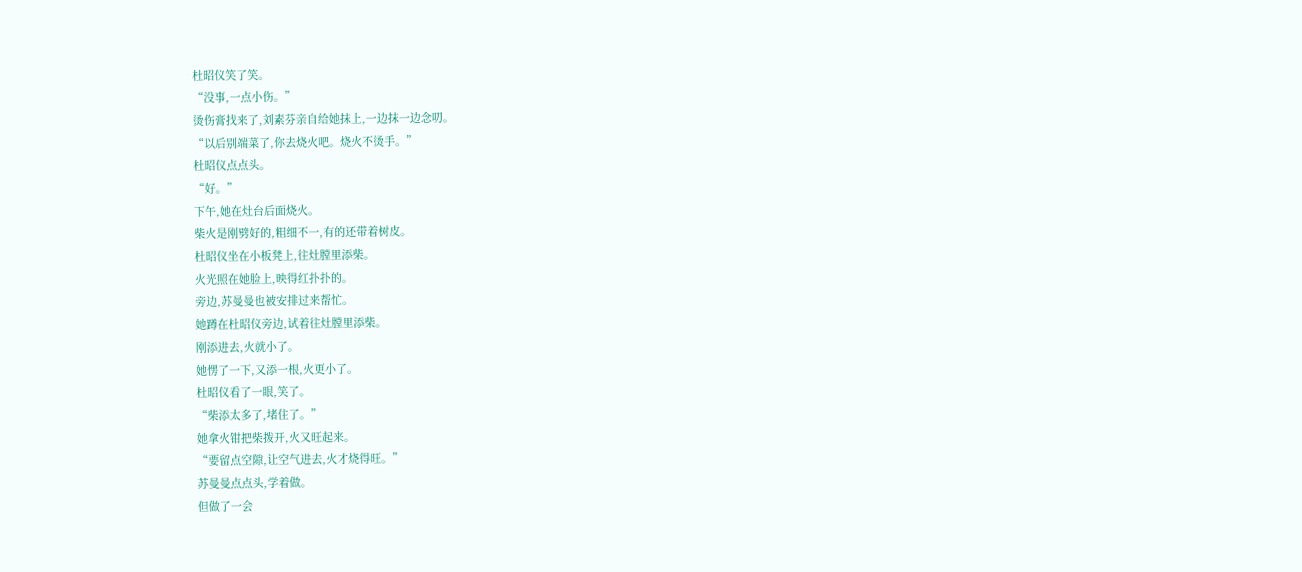杜昭仪笑了笑。
“没事,一点小伤。”
烫伤膏找来了,刘素芬亲自给她抹上,一边抹一边念叨。
“以后别端菜了,你去烧火吧。烧火不烫手。”
杜昭仪点点头。
“好。”
下午,她在灶台后面烧火。
柴火是刚劈好的,粗细不一,有的还带着树皮。
杜昭仪坐在小板凳上,往灶膛里添柴。
火光照在她脸上,映得红扑扑的。
旁边,苏曼曼也被安排过来帮忙。
她蹲在杜昭仪旁边,试着往灶膛里添柴。
刚添进去,火就小了。
她愣了一下,又添一根,火更小了。
杜昭仪看了一眼,笑了。
“柴添太多了,堵住了。”
她拿火钳把柴拨开,火又旺起来。
“要留点空隙,让空气进去,火才烧得旺。”
苏曼曼点点头,学着做。
但做了一会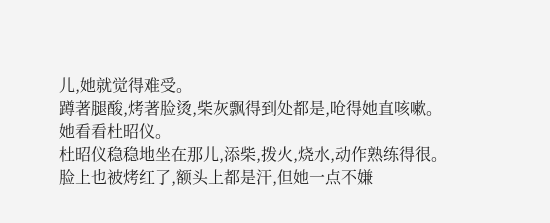儿,她就觉得难受。
蹲著腿酸,烤著脸烫,柴灰飘得到处都是,呛得她直咳嗽。
她看看杜昭仪。
杜昭仪稳稳地坐在那儿,添柴,拨火,烧水,动作熟练得很。
脸上也被烤红了,额头上都是汗,但她一点不嫌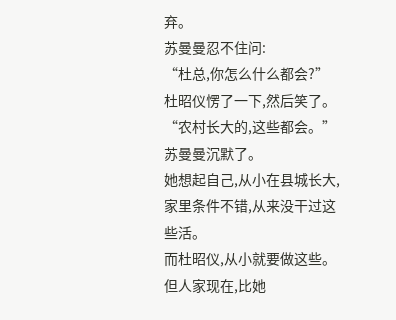弃。
苏曼曼忍不住问:
“杜总,你怎么什么都会?”
杜昭仪愣了一下,然后笑了。
“农村长大的,这些都会。”
苏曼曼沉默了。
她想起自己,从小在县城长大,家里条件不错,从来没干过这些活。
而杜昭仪,从小就要做这些。
但人家现在,比她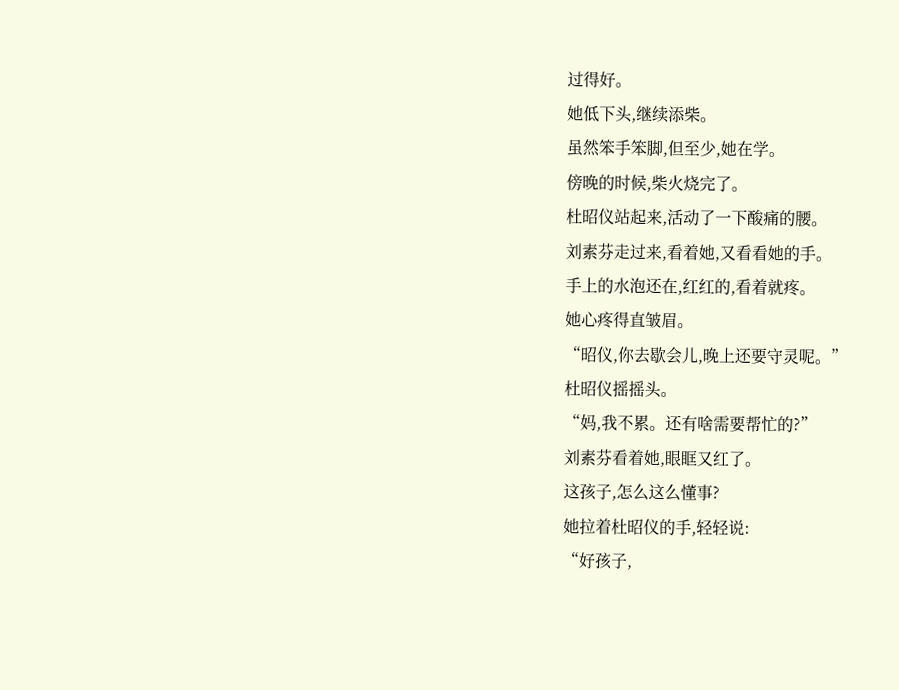过得好。
她低下头,继续添柴。
虽然笨手笨脚,但至少,她在学。
傍晚的时候,柴火烧完了。
杜昭仪站起来,活动了一下酸痛的腰。
刘素芬走过来,看着她,又看看她的手。
手上的水泡还在,红红的,看着就疼。
她心疼得直皱眉。
“昭仪,你去歇会儿,晚上还要守灵呢。”
杜昭仪摇摇头。
“妈,我不累。还有啥需要帮忙的?”
刘素芬看着她,眼眶又红了。
这孩子,怎么这么懂事?
她拉着杜昭仪的手,轻轻说:
“好孩子,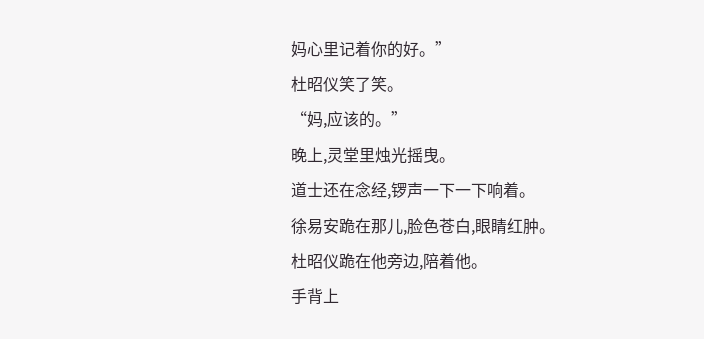妈心里记着你的好。”
杜昭仪笑了笑。
“妈,应该的。”
晚上,灵堂里烛光摇曳。
道士还在念经,锣声一下一下响着。
徐易安跪在那儿,脸色苍白,眼睛红肿。
杜昭仪跪在他旁边,陪着他。
手背上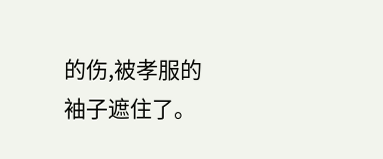的伤,被孝服的袖子遮住了。